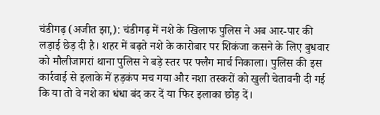चंडीगढ़ (अजीत झा,): चंडीगढ़ में नशे के खिलाफ पुलिस ने अब आर-पार की लड़ाई छेड़ दी है। शहर में बढ़ते नशे के कारोबार पर शिकंजा कसने के लिए बुधवार को मौलीजागरां थाना पुलिस ने बड़े स्तर पर फ्लैग मार्च निकाला। पुलिस की इस कार्रवाई से इलाके में हड़कंप मच गया और नशा तस्करों को खुली चेतावनी दी गई कि या तो वे नशे का धंधा बंद कर दें या फिर इलाका छोड़ दें।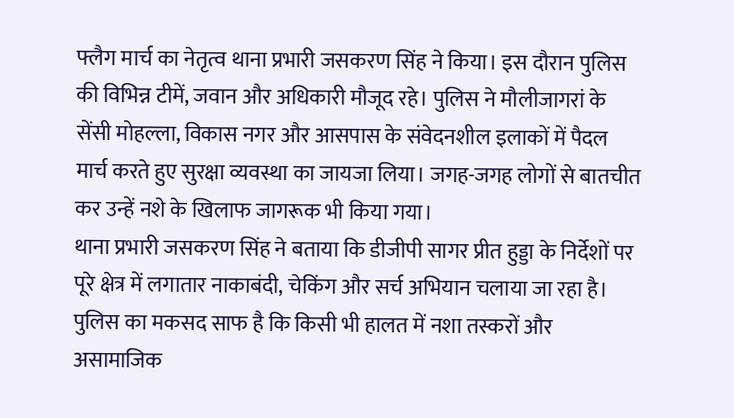फ्लैग मार्च का नेतृत्व थाना प्रभारी जसकरण सिंह ने किया। इस दौरान पुलिस की विभिन्न टीमें, जवान और अधिकारी मौजूद रहे। पुलिस ने मौलीजागरां के सेंसी मोहल्ला, विकास नगर और आसपास के संवेदनशील इलाकों में पैदल मार्च करते हुए सुरक्षा व्यवस्था का जायजा लिया। जगह-जगह लोगों से बातचीत कर उन्हें नशे के खिलाफ जागरूक भी किया गया।
थाना प्रभारी जसकरण सिंह ने बताया कि डीजीपी सागर प्रीत हुड्डा के निर्देशों पर पूरे क्षेत्र में लगातार नाकाबंदी, चेकिंग और सर्च अभियान चलाया जा रहा है। पुलिस का मकसद साफ है कि किसी भी हालत में नशा तस्करों और असामाजिक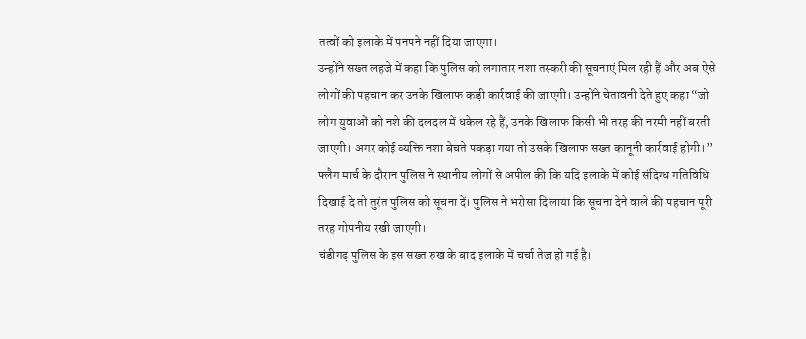तत्वों को इलाके में पनपने नहीं दिया जाएगा।
उन्होंने सख्त लहजे में कहा कि पुलिस को लगातार नशा तस्करी की सूचनाएं मिल रही हैं और अब ऐसे लोगों की पहचान कर उनके खिलाफ कड़ी कार्रवाई की जाएगी। उन्होंने चेतावनी देते हुए कहा “जो लोग युवाओं को नशे की दलदल में धकेल रहे हैं, उनके खिलाफ किसी भी तरह की नरमी नहीं बरती जाएगी। अगर कोई व्यक्ति नशा बेचते पकड़ा गया तो उसके खिलाफ सख्त कानूनी कार्रवाई होगी।”
फ्लैग मार्च के दौरान पुलिस ने स्थानीय लोगों से अपील की कि यदि इलाके में कोई संदिग्ध गतिविधि दिखाई दे तो तुरंत पुलिस को सूचना दें। पुलिस ने भरोसा दिलाया कि सूचना देने वाले की पहचान पूरी तरह गोपनीय रखी जाएगी।
चंडीगढ़ पुलिस के इस सख्त रुख के बाद इलाके में चर्चा तेज हो गई है।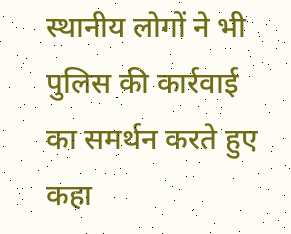स्थानीय लोगों ने भी पुलिस की कार्रवाई का समर्थन करते हुए कहा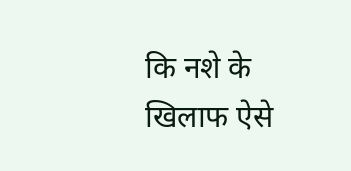कि नशे के खिलाफ ऐसे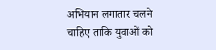अभियान लगातार चलने चाहिए ताकि युवाओं को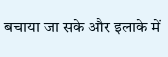बचाया जा सके और इलाके में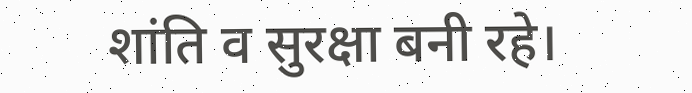शांति व सुरक्षा बनी रहे।